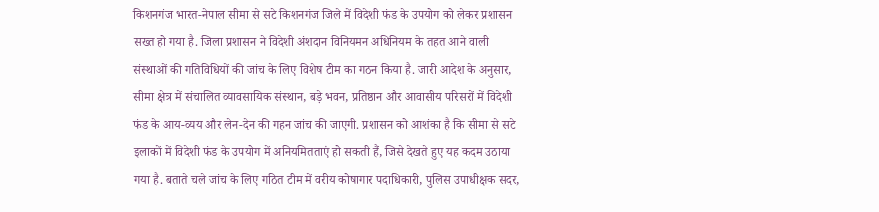किशनगंज भारत-नेपाल सीमा से सटे किशनगंज जिले में विदेशी फंड के उपयोग को लेकर प्रशासन सख्त हो गया है. जिला प्रशासन ने विदेशी अंशदान विनियमन अधिनियम के तहत आने वाली संस्थाओं की गतिविधियों की जांच के लिए विशेष टीम का गठन किया है. जारी आदेश के अनुसार, सीमा क्षेत्र में संचालित व्यावसायिक संस्थान, बड़े भवन, प्रतिष्ठान और आवासीय परिसरों में विदेशी फंड के आय-व्यय और लेन-देन की गहन जांच की जाएगी. प्रशासन को आशंका है कि सीमा से सटे इलाकों में विदेशी फंड के उपयोग में अनियमितताएं हो सकती हैं, जिसे देखते हुए यह कदम उठाया गया है. बताते चले जांच के लिए गठित टीम में वरीय कोषागार पदाधिकारी, पुलिस उपाधीक्षक सदर,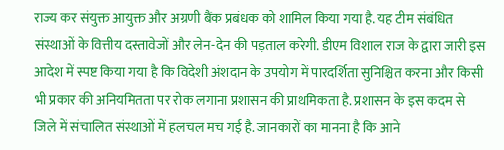राज्य कर संयुक्त आयुक्त और अग्रणी बैंक प्रबंधक को शामिल किया गया है. यह टीम संबंधित संस्थाओं के वित्तीय दस्तावेजों और लेन-देन की पड़ताल करेगी. डीएम विशाल राज के द्वारा जारी इस आदेश में स्पष्ट किया गया है कि विदेशी अंशदान के उपयोग में पारदर्शिता सुनिश्चित करना और किसी भी प्रकार की अनियमितता पर रोक लगाना प्रशासन की प्राथमिकता है. प्रशासन के इस कदम से जिले में संचालित संस्थाओं में हलचल मच गई है. जानकारों का मानना है कि आने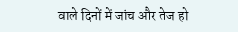वाले दिनों में जांच और तेज हो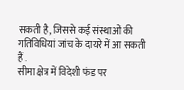सकती है, जिससे कई संस्थाओं की गतिविधियां जांच के दायरे में आ सकती हैं .
सीमा क्षेत्र में विदेशी फंड पर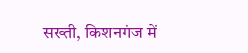सख्ती, किशनगंज में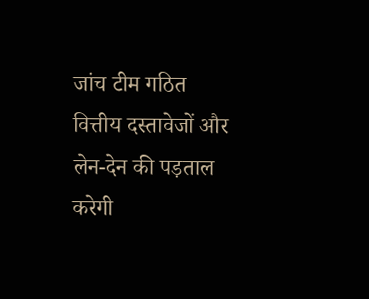जांच टीम गठित
वित्तीय दस्तावेजों और लेन-देन की पड़ताल करेगी